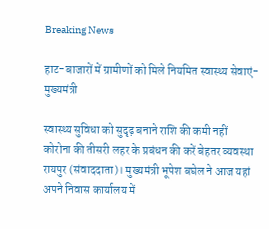Breaking News

हाट-बाजारों में ग्रामीणों को मिले नियमित स्वास्थ्य सेवाएं-मुख्यमंत्री

स्वास्थ्य सुविधा को सुदृढ़ बनाने राशि की कमी नहीं
कोरोना की तीसरी लहर के प्रबंधन की करें बेहतर व्यवस्था
रायपुर (संवाददाता)। मुख्यमंत्री भूपेश बघेल ने आज यहां अपने निवास कार्यालय में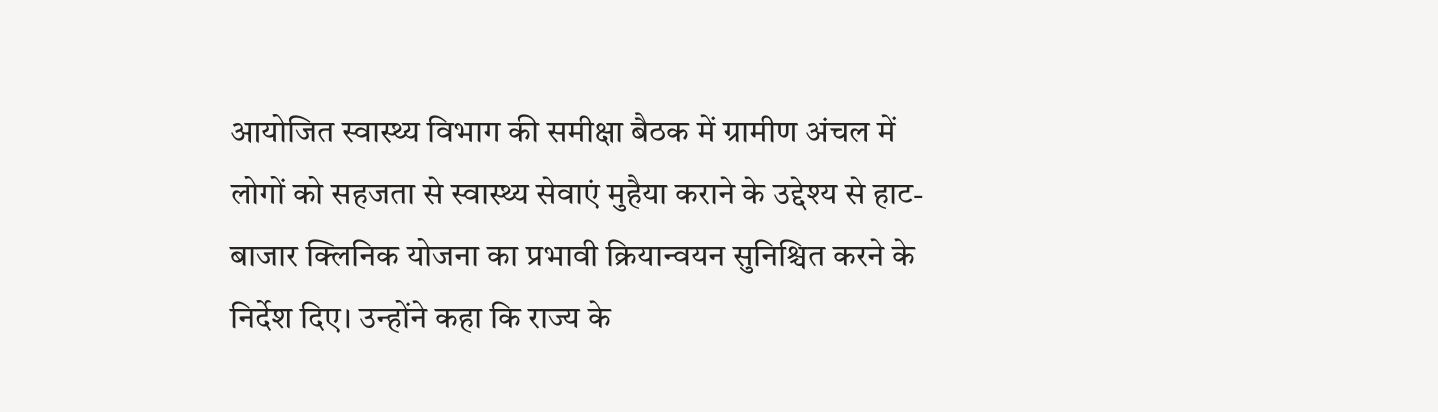आयोजित स्वास्थ्य विभाग की समीक्षा बैठक में ग्रामीण अंचल में लोगों को सहजता से स्वास्थ्य सेवाएं मुहैया कराने के उद्देश्य से हाट-बाजार क्लिनिक योजना का प्रभावी क्रियान्वयन सुनिश्चित करने के निर्देश दिए। उन्होंने कहा कि राज्य के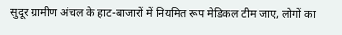सुदूर ग्रामीण अंचल के हाट-बाजारों में नियमित रूप मेडिकल टीम जाए, लोगों का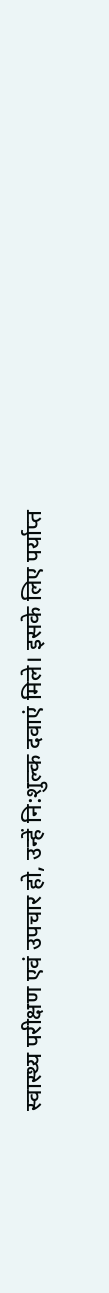स्वास्थ्य परीक्षण एवं उपचार हो, उन्हें नि:शुल्क दवाएं मिले। इसके लिए पर्याप्त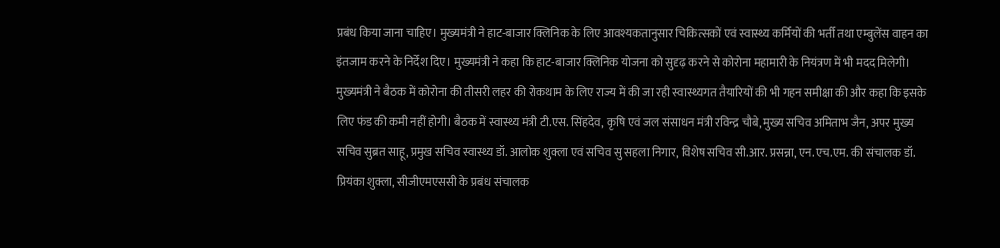प्रबंध किया जाना चाहिए। मुख्यमंत्री ने हाट-बाजार क्लिनिक के लिए आवश्यकतानुसार चिकित्सकों एवं स्वास्थ्य कर्मियों की भर्ती तथा एम्बुलेंस वाहन का इंतजाम करने के निर्देश दिए। मुख्यमंत्री ने कहा कि हाट-बाजार क्लिनिक योजना को सुदृढ़ करने से कोरोना महामारी के नियंत्रण में भी मदद मिलेगी। मुख्यमंत्री ने बैठक में कोरोना की तीसरी लहर की रोकथाम के लिए राज्य में की जा रही स्वास्थ्यगत तैयारियों की भी गहन समीक्षा की और कहा कि इसके लिए फंड की कमी नहीं होगी। बैठक में स्वास्थ्य मंत्री टी.एस. सिंहदेव, कृषि एवं जल संसाधन मंत्री रविन्द्र चौबे, मुख्य सचिव अमिताभ जैन, अपर मुख्य सचिव सुब्रत साहू, प्रमुख सचिव स्वास्थ्य डॉ. आलोक शुक्ला एवं सचिव सु सहला निगार, विशेष सचिव सी.आर. प्रसन्ना, एन.एच.एम. की संचालक डॉ. प्रियंका शुक्ला, सीजीएमएससी के प्रबंध संचालक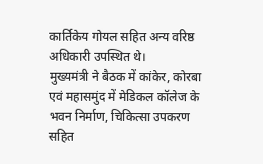कार्तिकेय गोयल सहित अन्य वरिष्ठ अधिकारी उपस्थित थे।
मुख्यमंत्री ने बैठक में कांकेर, कोरबा एवं महासमुंद में मेडिकल कॉलेज के भवन निर्माण, चिकित्सा उपकरण सहित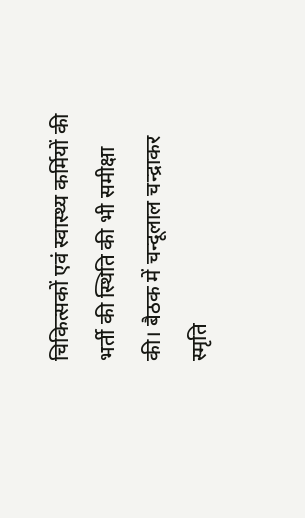चिकित्सकों एवं स्वास्थ्य कर्मियों की भर्ती की स्थिति की भी समीक्षा की। बैठक में चन्दूलाल चन्द्राकर स्मृति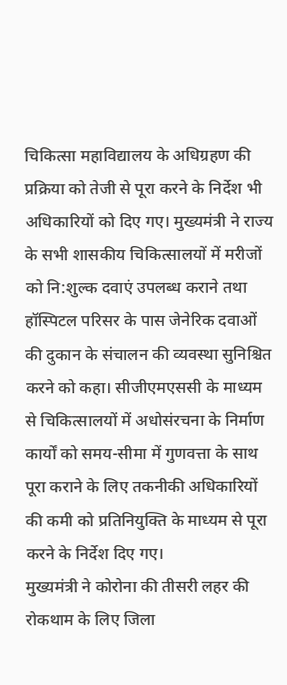चिकित्सा महाविद्यालय के अधिग्रहण की प्रक्रिया को तेजी से पूरा करने के निर्देश भी अधिकारियों को दिए गए। मुख्यमंत्री ने राज्य के सभी शासकीय चिकित्सालयों में मरीजों को नि:शुल्क दवाएं उपलब्ध कराने तथा हॉस्पिटल परिसर के पास जेनेरिक दवाओं की दुकान के संचालन की व्यवस्था सुनिश्चित करने को कहा। सीजीएमएससी के माध्यम से चिकित्सालयों में अधोसंरचना के निर्माण कार्यों को समय-सीमा में गुणवत्ता के साथ पूरा कराने के लिए तकनीकी अधिकारियों की कमी को प्रतिनियुक्ति के माध्यम से पूरा करने के निर्देश दिए गए।
मुख्यमंत्री ने कोरोना की तीसरी लहर की रोकथाम के लिए जिला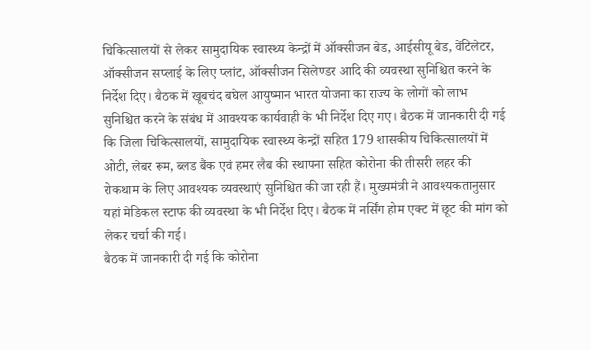चिकित्सालयों से लेकर सामुदायिक स्वास्थ्य केन्द्रों में ऑक्सीजन बेड, आईसीयू बेड, वेंटिलेटर, ऑक्सीजन सप्लाई के लिए प्लांट, ऑक्सीजन सिलेण्डर आदि की व्यवस्था सुनिश्चित करने के निर्देश दिए। बैठक में खूबचंद बघेल आयुष्मान भारत योजना का राज्य के लोगों को लाभ सुनिश्चित करने के संबंध में आवश्यक कार्यवाही के भी निर्देश दिए गए। बैठक में जानकारी दी गई कि जिला चिकित्सालयों, सामुदायिक स्वास्थ्य केन्द्रों सहित 179 शासकीय चिकित्सालयों में ओटी, लेबर रूम, ब्लड बैंक एवं हमर लैब की स्थापना सहित कोरोना की तीसरी लहर की रोकथाम के लिए आवश्यक व्यवस्थाएं सुनिश्चित की जा रही हैं। मुख्यमंत्री ने आवश्यकतानुसार यहां मेडिकल स्टाफ की व्यवस्था के भी निर्देश दिए। बैठक में नर्सिंग होम एक्ट में छूट की मांग को लेकर चर्चा की गई।
बैठक में जानकारी दी गई कि कोरोना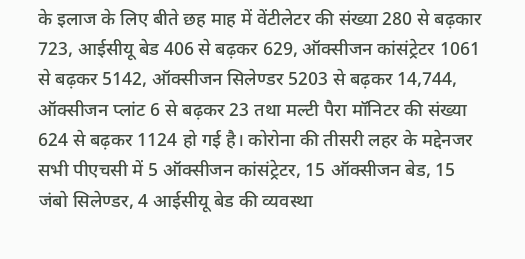के इलाज के लिए बीते छह माह में वेंटीलेटर की संख्या 280 से बढ़कार 723, आईसीयू बेड 406 से बढ़कर 629, ऑक्सीजन कांसंट्रेटर 1061 से बढ़कर 5142, ऑक्सीजन सिलेण्डर 5203 से बढ़कर 14,744, ऑक्सीजन प्लांट 6 से बढ़कर 23 तथा मल्टी पैरा मॉनिटर की संख्या 624 से बढ़कर 1124 हो गई है। कोरोना की तीसरी लहर के मद्देनजर सभी पीएचसी में 5 ऑक्सीजन कांसंट्रेटर, 15 ऑक्सीजन बेड, 15 जंबो सिलेण्डर, 4 आईसीयू बेड की व्यवस्था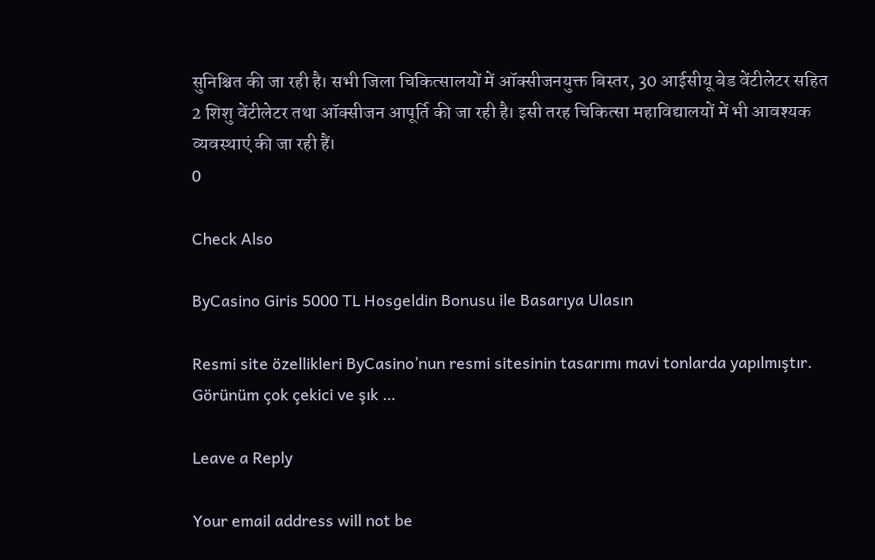सुनिश्चित की जा रही है। सभी जिला चिकित्सालयों में ऑक्सीजनयुक्त बिस्तर, 30 आईसीयू बेड वेंटीलेटर सहित 2 शिशु वेंटीलेटर तथा ऑक्सीजन आपूर्ति की जा रही है। इसी तरह चिकित्सा महाविद्यालयों में भी आवश्यक व्यवस्थाएं की जा रही हैं।
0

Check Also

ByCasino Giris 5000 TL Hosgeldin Bonusu ile Basarıya Ulasın

Resmi site özellikleri ByCasino’nun resmi sitesinin tasarımı mavi tonlarda yapılmıştır. Görünüm çok çekici ve şık …

Leave a Reply

Your email address will not be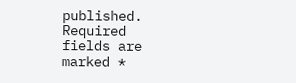published. Required fields are marked *